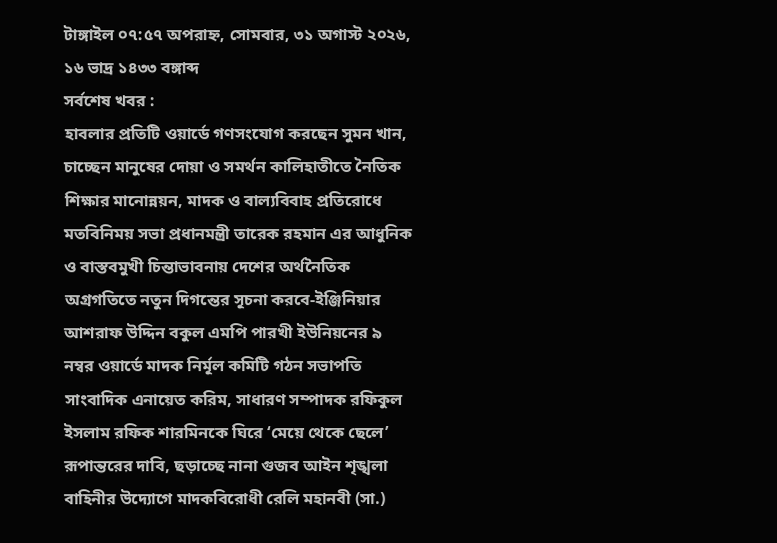টাঙ্গাইল ০৭:৫৭ অপরাহ্ন, সোমবার, ৩১ অগাস্ট ২০২৬, ১৬ ভাদ্র ১৪৩৩ বঙ্গাব্দ
সর্বশেষ খবর :
হাবলার প্রতিটি ওয়ার্ডে গণসংযোগ করছেন সুমন খান, চাচ্ছেন মানুষের দোয়া ও সমর্থন কালিহাতীতে নৈতিক শিক্ষার মানোন্নয়ন, মাদক ও বাল্যবিবাহ প্রতিরোধে মতবিনিময় সভা প্রধানমন্ত্রী তারেক রহমান এর আধুনিক ও বাস্তবমুখী চিন্তাভাবনায় দেশের অর্থনৈতিক অগ্রগতিতে নতুন দিগন্তের সূচনা করবে-ইঞ্জিনিয়ার আশরাফ উদ্দিন বকুল এমপি পারখী ইউনিয়নের ৯ নম্বর ওয়ার্ডে মাদক নির্মূল কমিটি গঠন সভাপতি সাংবাদিক এনায়েত করিম, সাধারণ সম্পাদক রফিকুল ইসলাম রফিক শারমিনকে ঘিরে ‘মেয়ে থেকে ছেলে’ রূপান্তরের দাবি, ছড়াচ্ছে নানা গুজব আইন শৃঙ্খলা বাহিনীর উদ্যোগে মাদকবিরোধী রেলি মহানবী (সা.)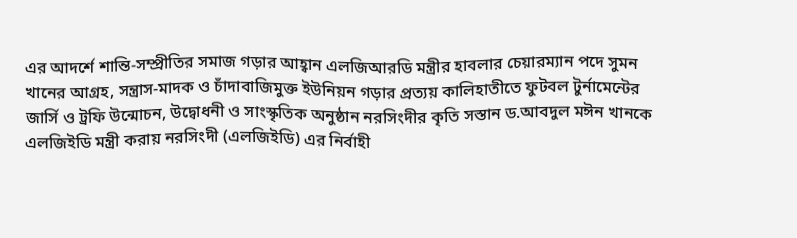এর আদর্শে শান্তি-সম্প্রীতির সমাজ গড়ার আহ্বান এলজিআরডি মন্ত্রীর হাবলার চেয়ারম্যান পদে সুমন খানের আগ্রহ, সন্ত্রাস-মাদক ও চাঁদাবাজিমুক্ত ইউনিয়ন গড়ার প্রত্যয় কালিহাতীতে ফুটবল টুর্নামেন্টের জার্সি ও ট্রফি উন্মোচন, উদ্বোধনী ও সাংস্কৃতিক অনুষ্ঠান নরসিংদীর কৃতি সস্তান ড.আবদুল মঈন খানকে এলজিইডি মন্ত্রী করায় নরসিংদী (এলজিইডি) এর নির্বাহী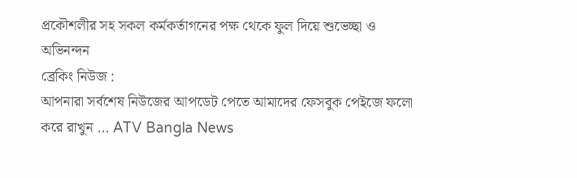প্রকৌশলীর সহ সকল কর্মকর্তাগনের পক্ষ থেকে ফুল দিয়ে শুভেচ্ছা ও অভিনন্দন
ব্রেকিং নিউজ :
আপনারা সর্বশেষ নিউজের আপডেট পেতে আমাদের ফেসবুক পেইজে ফলো করে রাখুন ... ATV Bangla News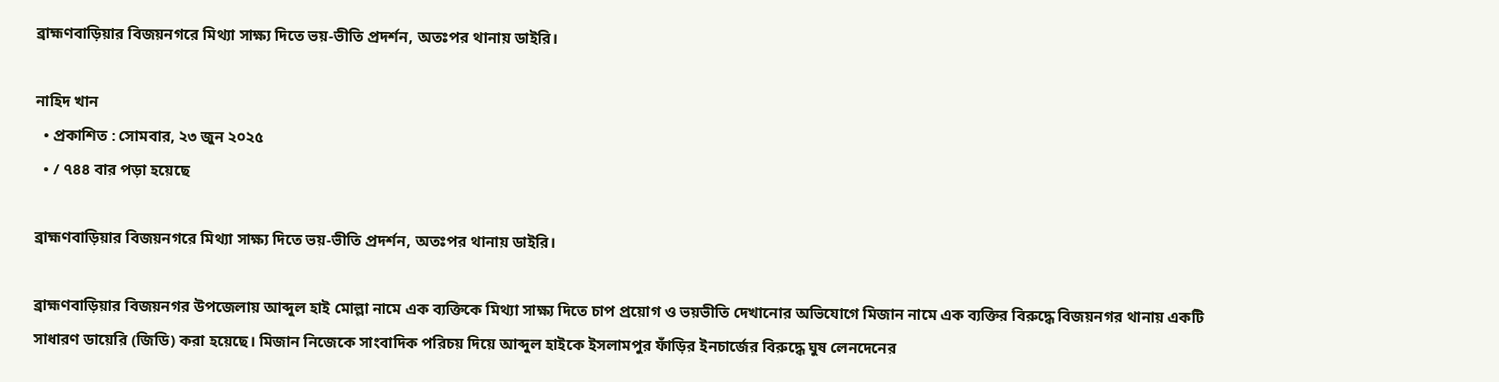ব্রাহ্মণবাড়িয়ার বিজয়নগরে মিথ্যা সাক্ষ্য দিতে ভয়-ভীতি প্রদর্শন, অতঃপর থানায় ডাইরি।

নাহিদ খান
  • প্রকাশিত : সোমবার, ২৩ জুন ২০২৫
  • / ৭৪৪ বার পড়া হয়েছে

ব্রাহ্মণবাড়িয়ার বিজয়নগরে মিথ্যা সাক্ষ্য দিতে ভয়-ভীতি প্রদর্শন, অতঃপর থানায় ডাইরি।

ব্রাহ্মণবাড়িয়ার বিজয়নগর উপজেলায় আব্দুল হাই মোল্লা নামে এক ব্যক্তিকে মিথ্যা সাক্ষ্য দিতে চাপ প্রয়োগ ও ভয়ভীতি দেখানোর অভিযোগে মিজান নামে এক ব্যক্তির বিরুদ্ধে বিজয়নগর থানায় একটি সাধারণ ডায়েরি (জিডি) করা হয়েছে। মিজান নিজেকে সাংবাদিক পরিচয় দিয়ে আব্দুল হাইকে ইসলামপুর ফাঁড়ির ইনচার্জের বিরুদ্ধে ঘুষ লেনদেনের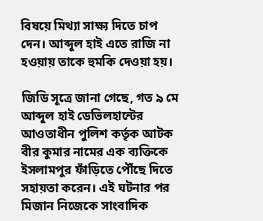বিষয়ে মিথ্যা সাক্ষ্য দিতে চাপ দেন। আব্দুল হাই এতে রাজি না হওয়ায় তাকে হুমকি দেওয়া হয়।

জিডি সূত্রে জানা গেছে, গত ৯ মে আব্দুল হাই ডেভিলহান্টের আওতাধীন পুলিশ কর্তৃক আটক বীর কুমার নামের এক ব্যক্তিকে ইসলামপুর ফাঁড়িতে পৌঁছে দিতে সহায়তা করেন। এই ঘটনার পর মিজান নিজেকে সাংবাদিক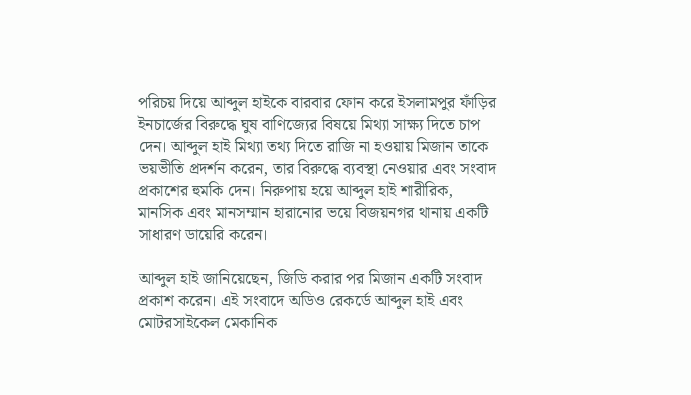পরিচয় দিয়ে আব্দুল হাইকে বারবার ফোন করে ইসলামপুর ফাঁড়ির ইনচার্জের বিরুদ্ধে ঘুষ বাণিজ্যের বিষয়ে মিথ্যা সাক্ষ্য দিতে চাপ দেন। আব্দুল হাই মিথ্যা তথ্য দিতে রাজি না হওয়ায় মিজান তাকে ভয়ভীতি প্রদর্শন করেন, তার বিরুদ্ধে ব্যবস্থা নেওয়ার এবং সংবাদ প্রকাশের হুমকি দেন। নিরুপায় হয়ে আব্দুল হাই শারীরিক, মানসিক এবং মানসম্মান হারানোর ভয়ে বিজয়নগর থানায় একটি সাধারণ ডায়েরি করেন।

আব্দুল হাই জানিয়েছেন, জিডি করার পর মিজান একটি সংবাদ প্রকাশ করেন। এই সংবাদে অডিও রেকর্ডে আব্দুল হাই এবং মোটরসাইকেল মেকানিক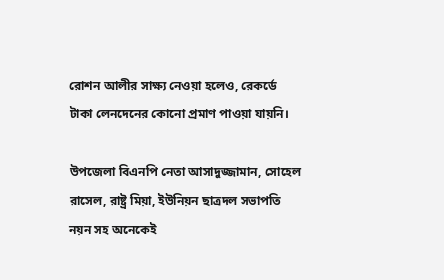রোশন আলীর সাক্ষ্য নেওয়া হলেও, রেকর্ডে টাকা লেনদেনের কোনো প্রমাণ পাওয়া যায়নি।

উপজেলা বিএনপি নেতা আসাদুজ্জামান, সোহেল রাসেল, রাষ্ট্র মিয়া, ইউনিয়ন ছাত্রদল সভাপতি নয়ন সহ অনেকেই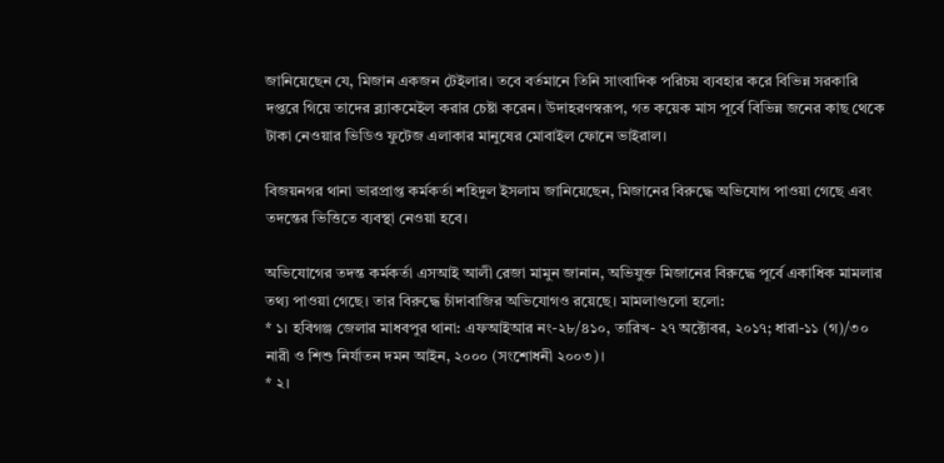জানিয়েছেন যে, মিজান একজন টেইলার। তবে বর্তমানে তিনি সাংবাদিক পরিচয় ব্যবহার করে বিভিন্ন সরকারি দপ্তরে গিয়ে তাদের ব্ল্যাকমেইল করার চেষ্টা করেন। উদাহরণস্বরূপ, গত কয়েক মাস পূর্বে বিভিন্ন জনের কাছ থেকে টাকা নেওয়ার ভিডিও ফুটেজ এলাকার মানুষের মোবাইল ফোনে ভাইরাল।

বিজয়নগর থানা ভারপ্রাপ্ত কর্মকর্তা শহিদুল ইসলাম জানিয়েছেন, মিজানের বিরুদ্ধে অভিযোগ পাওয়া গেছে এবং তদন্তের ভিত্তিতে ব্যবস্থা নেওয়া হবে।

অভিযোগের তদন্ত কর্মকর্তা এসআই আলী রেজা মামুন জানান, অভিযুক্ত মিজানের বিরুদ্ধে পূর্বে একাধিক মামলার তথ্য পাওয়া গেছে। তার বিরুদ্ধে চাঁদাবাজির অভিযোগও রয়েছে। মামলাগুলো হলো:
* ১। হবিগঞ্জ জেলার মাধবপুর থানা: এফআইআর নং-২৮/৪১০, তারিখ- ২৭ অক্টোবর, ২০১৭; ধারা-১১ (গ)/৩০ নারী ও শিশু নির্যাতন দমন আইন, ২০০০ (সংশোধনী ২০০৩)।
* ২।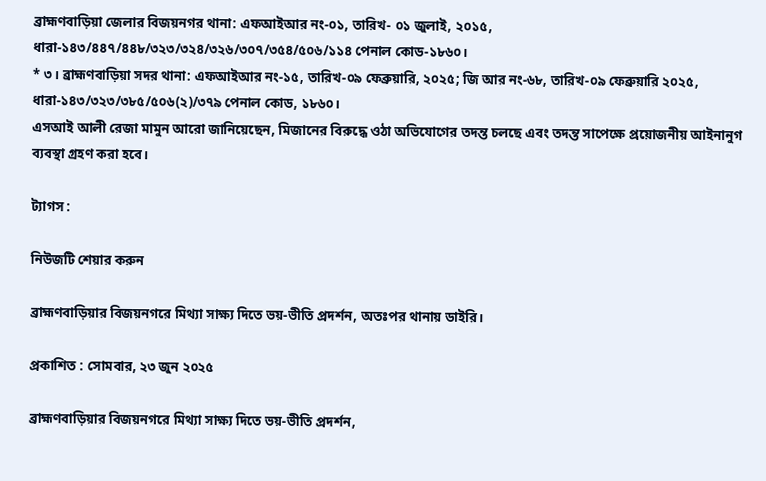ব্রাহ্মণবাড়িয়া জেলার বিজয়নগর থানা: এফআইআর নং-০১, তারিখ- ০১ জুলাই, ২০১৫, ধারা-১৪৩/৪৪৭/৪৪৮/৩২৩/৩২৪/৩২৬/৩০৭/৩৫৪/৫০৬/১১৪ পেনাল কোড-১৮৬০।
* ৩। ব্রাহ্মণবাড়িয়া সদর থানা: এফআইআর নং-১৫, তারিখ-০৯ ফেব্রুয়ারি, ২০২৫; জি আর নং-৬৮, তারিখ-০৯ ফেব্রুয়ারি ২০২৫, ধারা-১৪৩/৩২৩/৩৮৫/৫০৬(২)/৩৭৯ পেনাল কোড, ১৮৬০।
এসআই আলী রেজা মামুন আরো জানিয়েছেন, মিজানের বিরুদ্ধে ওঠা অভিযোগের তদন্ত চলছে এবং তদন্ত সাপেক্ষে প্রয়োজনীয় আইনানুগ ব্যবস্থা গ্রহণ করা হবে।

ট্যাগস :

নিউজটি শেয়ার করুন

ব্রাহ্মণবাড়িয়ার বিজয়নগরে মিথ্যা সাক্ষ্য দিতে ভয়-ভীতি প্রদর্শন, অতঃপর থানায় ডাইরি।

প্রকাশিত : সোমবার, ২৩ জুন ২০২৫

ব্রাহ্মণবাড়িয়ার বিজয়নগরে মিথ্যা সাক্ষ্য দিতে ভয়-ভীতি প্রদর্শন,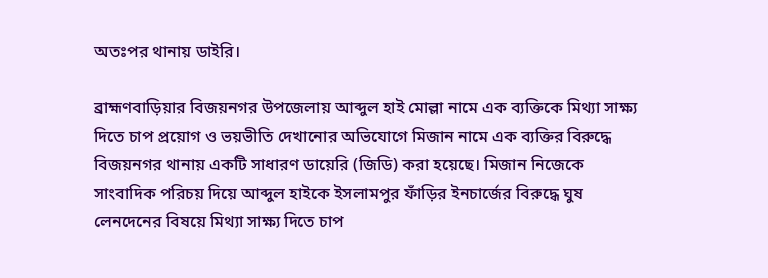অতঃপর থানায় ডাইরি।

ব্রাহ্মণবাড়িয়ার বিজয়নগর উপজেলায় আব্দুল হাই মোল্লা নামে এক ব্যক্তিকে মিথ্যা সাক্ষ্য দিতে চাপ প্রয়োগ ও ভয়ভীতি দেখানোর অভিযোগে মিজান নামে এক ব্যক্তির বিরুদ্ধে বিজয়নগর থানায় একটি সাধারণ ডায়েরি (জিডি) করা হয়েছে। মিজান নিজেকে সাংবাদিক পরিচয় দিয়ে আব্দুল হাইকে ইসলামপুর ফাঁড়ির ইনচার্জের বিরুদ্ধে ঘুষ লেনদেনের বিষয়ে মিথ্যা সাক্ষ্য দিতে চাপ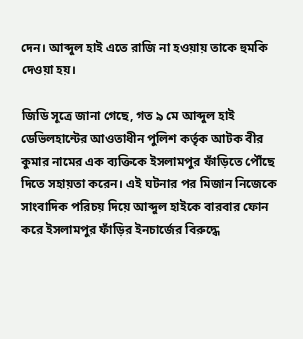দেন। আব্দুল হাই এতে রাজি না হওয়ায় তাকে হুমকি দেওয়া হয়।

জিডি সূত্রে জানা গেছে, গত ৯ মে আব্দুল হাই ডেভিলহান্টের আওতাধীন পুলিশ কর্তৃক আটক বীর কুমার নামের এক ব্যক্তিকে ইসলামপুর ফাঁড়িতে পৌঁছে দিতে সহায়তা করেন। এই ঘটনার পর মিজান নিজেকে সাংবাদিক পরিচয় দিয়ে আব্দুল হাইকে বারবার ফোন করে ইসলামপুর ফাঁড়ির ইনচার্জের বিরুদ্ধে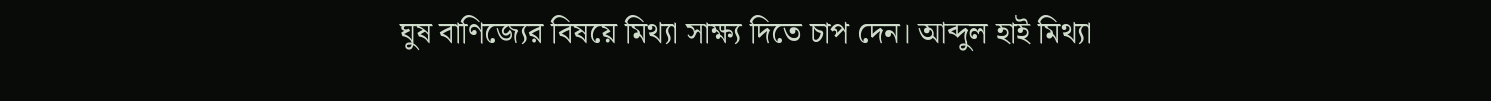ঘুষ বাণিজ্যের বিষয়ে মিথ্যা সাক্ষ্য দিতে চাপ দেন। আব্দুল হাই মিথ্যা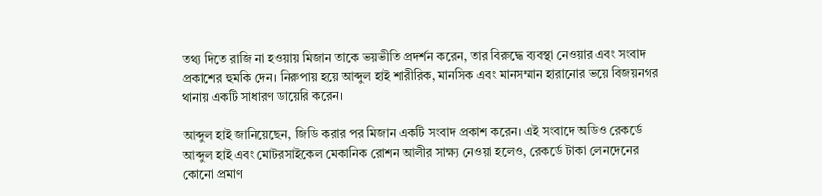তথ্য দিতে রাজি না হওয়ায় মিজান তাকে ভয়ভীতি প্রদর্শন করেন, তার বিরুদ্ধে ব্যবস্থা নেওয়ার এবং সংবাদ প্রকাশের হুমকি দেন। নিরুপায় হয়ে আব্দুল হাই শারীরিক, মানসিক এবং মানসম্মান হারানোর ভয়ে বিজয়নগর থানায় একটি সাধারণ ডায়েরি করেন।

আব্দুল হাই জানিয়েছেন, জিডি করার পর মিজান একটি সংবাদ প্রকাশ করেন। এই সংবাদে অডিও রেকর্ডে আব্দুল হাই এবং মোটরসাইকেল মেকানিক রোশন আলীর সাক্ষ্য নেওয়া হলেও, রেকর্ডে টাকা লেনদেনের কোনো প্রমাণ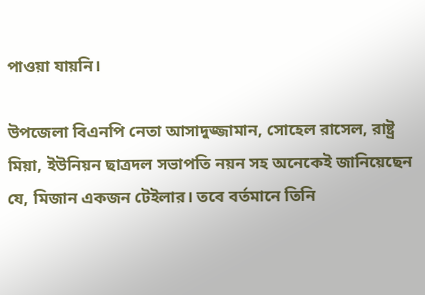পাওয়া যায়নি।

উপজেলা বিএনপি নেতা আসাদুজ্জামান, সোহেল রাসেল, রাষ্ট্র মিয়া, ইউনিয়ন ছাত্রদল সভাপতি নয়ন সহ অনেকেই জানিয়েছেন যে, মিজান একজন টেইলার। তবে বর্তমানে তিনি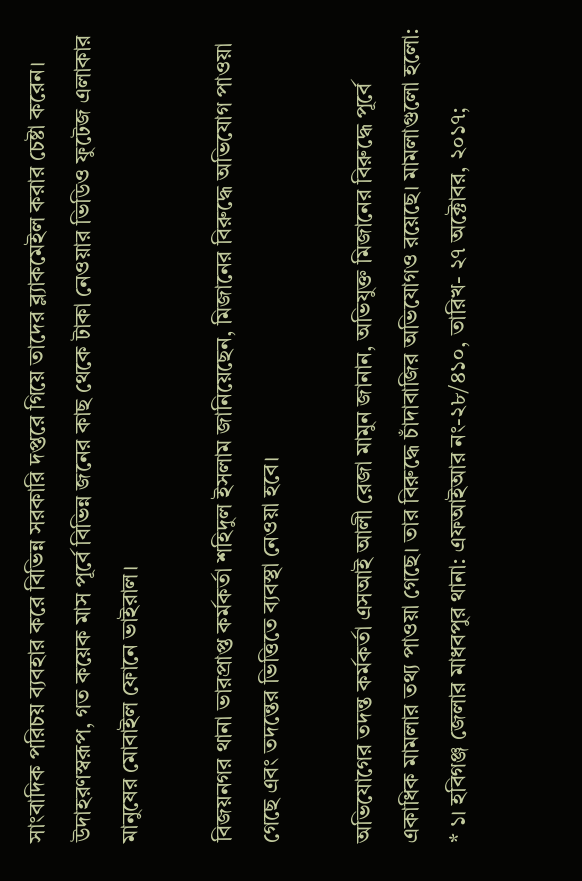সাংবাদিক পরিচয় ব্যবহার করে বিভিন্ন সরকারি দপ্তরে গিয়ে তাদের ব্ল্যাকমেইল করার চেষ্টা করেন। উদাহরণস্বরূপ, গত কয়েক মাস পূর্বে বিভিন্ন জনের কাছ থেকে টাকা নেওয়ার ভিডিও ফুটেজ এলাকার মানুষের মোবাইল ফোনে ভাইরাল।

বিজয়নগর থানা ভারপ্রাপ্ত কর্মকর্তা শহিদুল ইসলাম জানিয়েছেন, মিজানের বিরুদ্ধে অভিযোগ পাওয়া গেছে এবং তদন্তের ভিত্তিতে ব্যবস্থা নেওয়া হবে।

অভিযোগের তদন্ত কর্মকর্তা এসআই আলী রেজা মামুন জানান, অভিযুক্ত মিজানের বিরুদ্ধে পূর্বে একাধিক মামলার তথ্য পাওয়া গেছে। তার বিরুদ্ধে চাঁদাবাজির অভিযোগও রয়েছে। মামলাগুলো হলো:
* ১। হবিগঞ্জ জেলার মাধবপুর থানা: এফআইআর নং-২৮/৪১০, তারিখ- ২৭ অক্টোবর, ২০১৭;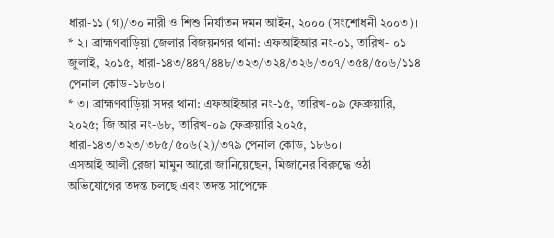ধারা-১১ (গ)/৩০ নারী ও শিশু নির্যাতন দমন আইন, ২০০০ (সংশোধনী ২০০৩)।
* ২। ব্রাহ্মণবাড়িয়া জেলার বিজয়নগর থানা: এফআইআর নং-০১, তারিখ- ০১ জুলাই, ২০১৫, ধারা-১৪৩/৪৪৭/৪৪৮/৩২৩/৩২৪/৩২৬/৩০৭/৩৫৪/৫০৬/১১৪ পেনাল কোড-১৮৬০।
* ৩। ব্রাহ্মণবাড়িয়া সদর থানা: এফআইআর নং-১৫, তারিখ-০৯ ফেব্রুয়ারি, ২০২৫; জি আর নং-৬৮, তারিখ-০৯ ফেব্রুয়ারি ২০২৫, ধারা-১৪৩/৩২৩/৩৮৫/৫০৬(২)/৩৭৯ পেনাল কোড, ১৮৬০।
এসআই আলী রেজা মামুন আরো জানিয়েছেন, মিজানের বিরুদ্ধে ওঠা অভিযোগের তদন্ত চলছে এবং তদন্ত সাপেক্ষে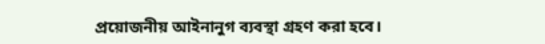প্রয়োজনীয় আইনানুগ ব্যবস্থা গ্রহণ করা হবে।